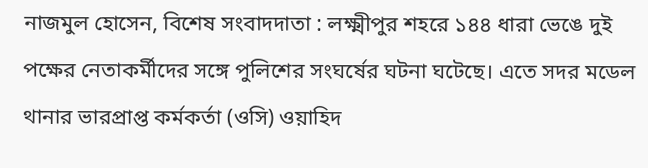নাজমুল হোসেন, বিশেষ সংবাদদাতা : লক্ষ্মীপুর শহরে ১৪৪ ধারা ভেঙে দুই পক্ষের নেতাকর্মীদের সঙ্গে পুলিশের সংঘর্ষের ঘটনা ঘটেছে। এতে সদর মডেল থানার ভারপ্রাপ্ত কর্মকর্তা (ওসি) ওয়াহিদ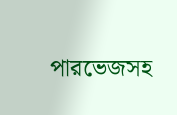পারভেজসহ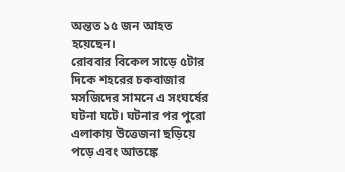অন্তত ১৫ জন আহত হয়েছেন।
রোববার বিকেল সাড়ে ৫টার দিকে শহরের চকবাজার মসজিদের সামনে এ সংঘর্ষের ঘটনা ঘটে। ঘটনার পর পুরো এলাকায় উত্তেজনা ছড়িয়ে পড়ে এবং আতঙ্কে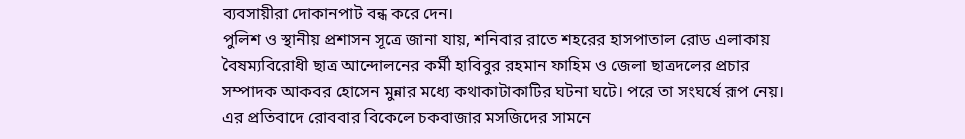ব্যবসায়ীরা দোকানপাট বন্ধ করে দেন।
পুলিশ ও স্থানীয় প্রশাসন সূত্রে জানা যায়, শনিবার রাতে শহরের হাসপাতাল রোড এলাকায় বৈষম্যবিরোধী ছাত্র আন্দোলনের কর্মী হাবিবুর রহমান ফাহিম ও জেলা ছাত্রদলের প্রচার সম্পাদক আকবর হোসেন মুন্নার মধ্যে কথাকাটাকাটির ঘটনা ঘটে। পরে তা সংঘর্ষে রূপ নেয়।
এর প্রতিবাদে রোববার বিকেলে চকবাজার মসজিদের সামনে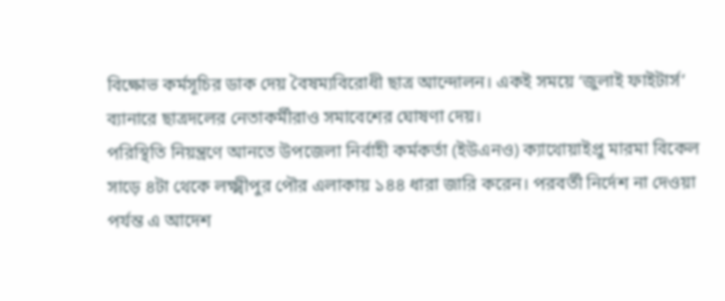বিক্ষোভ কর্মসূচির ডাক দেয় বৈষম্যবিরোধী ছাত্র আন্দোলন। একই সময়ে ‘জুলাই ফাইটার্স’ ব্যানারে ছাত্রদলের নেতাকর্মীরাও সমাবেশের ঘোষণা দেয়।
পরিস্থিতি নিয়ন্ত্রণে আনতে উপজেলা নির্বাহী কর্মকর্তা (ইউএনও) ক্যাথোয়াইপ্রু মারমা বিকেল সাড়ে ৪টা থেকে লক্ষ্মীপুর পৌর এলাকায় ১৪৪ ধারা জারি করেন। পরবর্তী নির্দেশ না দেওয়া পর্যন্ত এ আদেশ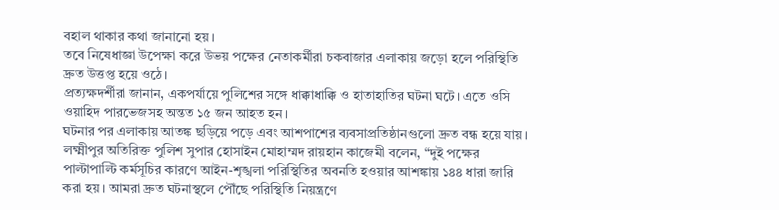বহাল থাকার কথা জানানো হয়।
তবে নিষেধাজ্ঞা উপেক্ষা করে উভয় পক্ষের নেতাকর্মীরা চকবাজার এলাকায় জড়ো হলে পরিস্থিতি দ্রুত উত্তপ্ত হয়ে ওঠে।
প্রত্যক্ষদর্শীরা জানান, একপর্যায়ে পুলিশের সঙ্গে ধাক্কাধাক্কি ও হাতাহাতির ঘটনা ঘটে। এতে ওসি ওয়াহিদ পারভেজসহ অন্তত ১৫ জন আহত হন।
ঘটনার পর এলাকায় আতঙ্ক ছড়িয়ে পড়ে এবং আশপাশের ব্যবসাপ্রতিষ্ঠানগুলো দ্রুত বন্ধ হয়ে যায়।
লক্ষ্মীপুর অতিরিক্ত পুলিশ সুপার হোসাইন মোহাম্মদ রায়হান কাজেমী বলেন, “দুই পক্ষের পাল্টাপাল্টি কর্মসূচির কারণে আইন-শৃঙ্খলা পরিস্থিতির অবনতি হওয়ার আশঙ্কায় ১৪৪ ধারা জারি করা হয়। আমরা দ্রুত ঘটনাস্থলে পৌঁছে পরিস্থিতি নিয়ন্ত্রণে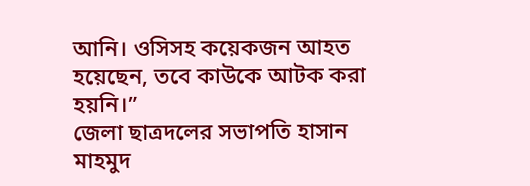আনি। ওসিসহ কয়েকজন আহত হয়েছেন, তবে কাউকে আটক করা হয়নি।”
জেলা ছাত্রদলের সভাপতি হাসান মাহমুদ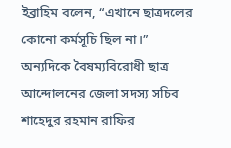ইব্রাহিম বলেন, “এখানে ছাত্রদলের কোনো কর্মসূচি ছিল না।”
অন্যদিকে বৈষম্যবিরোধী ছাত্র আন্দোলনের জেলা সদস্য সচিব শাহেদুর রহমান রাফির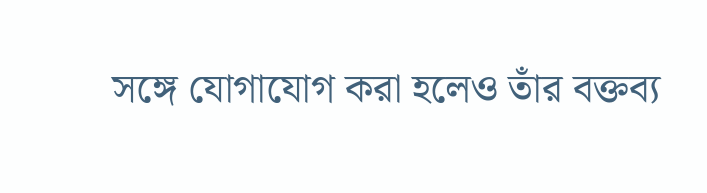সঙ্গে যোগাযোগ করা হলেও তাঁর বক্তব্য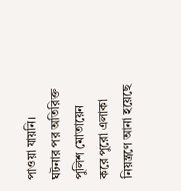পাওয়া যায়নি।
ঘটনার পর অতিরিক্ত পুলিশ মোতায়েন করে পুরো এলাকা নিয়ন্ত্রণে আনা হয়েছে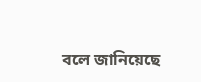বলে জানিয়েছে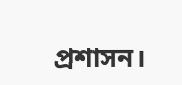প্রশাসন।